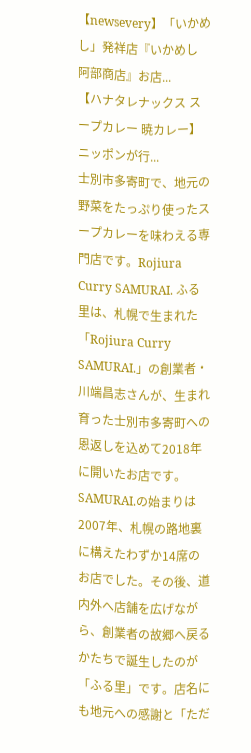【newsevery】「いかめし」発祥店『いかめし 阿部商店』お店...
【ハナタレナックス スープカレー 暁カレー】ニッポンが行...
士別市多寄町で、地元の野菜をたっぷり使ったスープカレーを味わえる専門店です。Rojiura Curry SAMURAI. ふる里は、札幌で生まれた「Rojiura Curry SAMURAI.」の創業者・川端昌志さんが、生まれ育った士別市多寄町への恩返しを込めて2018年に開いたお店です。SAMURAI.の始まりは2007年、札幌の路地裏に構えたわずか14席のお店でした。その後、道内外へ店舗を広げながら、創業者の故郷へ戻るかたちで誕生したのが「ふる里」です。店名にも地元への感謝と「ただ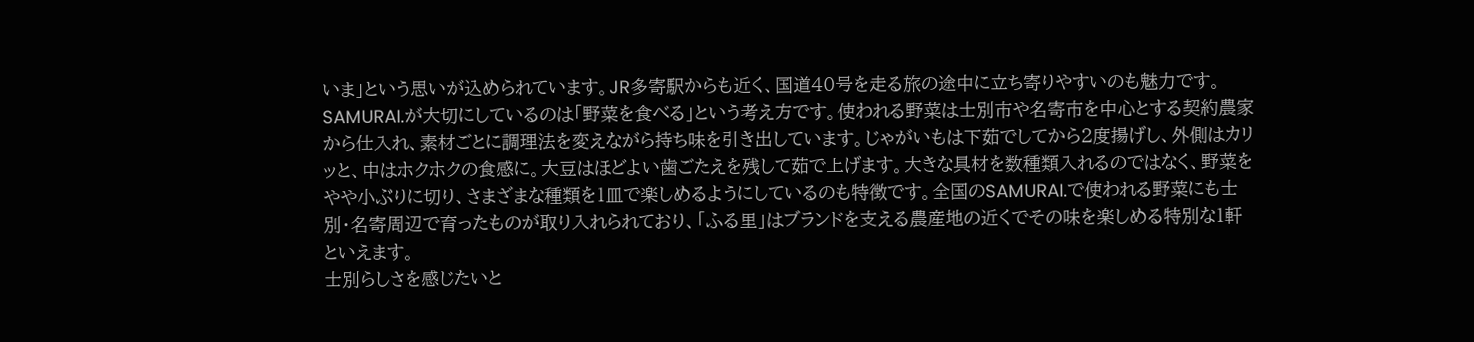いま」という思いが込められています。JR多寄駅からも近く、国道40号を走る旅の途中に立ち寄りやすいのも魅力です。
SAMURAI.が大切にしているのは「野菜を食べる」という考え方です。使われる野菜は士別市や名寄市を中心とする契約農家から仕入れ、素材ごとに調理法を変えながら持ち味を引き出しています。じゃがいもは下茹でしてから2度揚げし、外側はカリッと、中はホクホクの食感に。大豆はほどよい歯ごたえを残して茹で上げます。大きな具材を数種類入れるのではなく、野菜をやや小ぶりに切り、さまざまな種類を1皿で楽しめるようにしているのも特徴です。全国のSAMURAI.で使われる野菜にも士別・名寄周辺で育ったものが取り入れられており、「ふる里」はブランドを支える農産地の近くでその味を楽しめる特別な1軒といえます。
士別らしさを感じたいと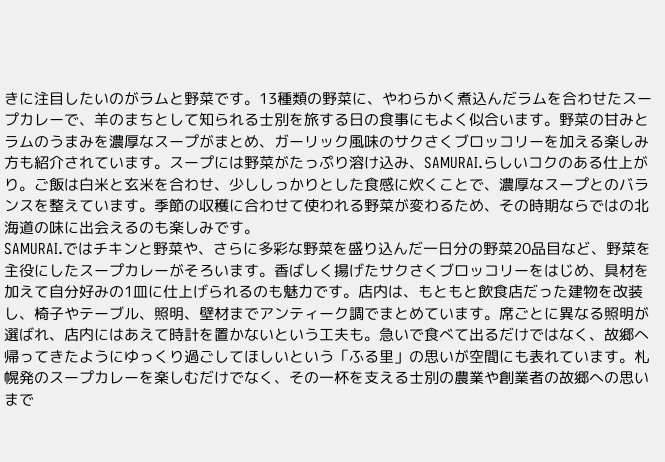きに注目したいのがラムと野菜です。13種類の野菜に、やわらかく煮込んだラムを合わせたスープカレーで、羊のまちとして知られる士別を旅する日の食事にもよく似合います。野菜の甘みとラムのうまみを濃厚なスープがまとめ、ガーリック風味のサクさくブロッコリーを加える楽しみ方も紹介されています。スープには野菜がたっぷり溶け込み、SAMURAI.らしいコクのある仕上がり。ご飯は白米と玄米を合わせ、少ししっかりとした食感に炊くことで、濃厚なスープとのバランスを整えています。季節の収穫に合わせて使われる野菜が変わるため、その時期ならではの北海道の味に出会えるのも楽しみです。
SAMURAI.ではチキンと野菜や、さらに多彩な野菜を盛り込んだ一日分の野菜20品目など、野菜を主役にしたスープカレーがそろいます。香ばしく揚げたサクさくブロッコリーをはじめ、具材を加えて自分好みの1皿に仕上げられるのも魅力です。店内は、もともと飲食店だった建物を改装し、椅子やテーブル、照明、壁材までアンティーク調でまとめています。席ごとに異なる照明が選ばれ、店内にはあえて時計を置かないという工夫も。急いで食べて出るだけではなく、故郷へ帰ってきたようにゆっくり過ごしてほしいという「ふる里」の思いが空間にも表れています。札幌発のスープカレーを楽しむだけでなく、その一杯を支える士別の農業や創業者の故郷への思いまで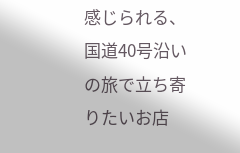感じられる、国道40号沿いの旅で立ち寄りたいお店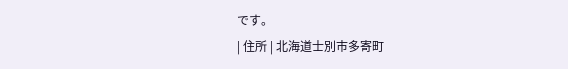です。
| 住所 | 北海道士別市多寄町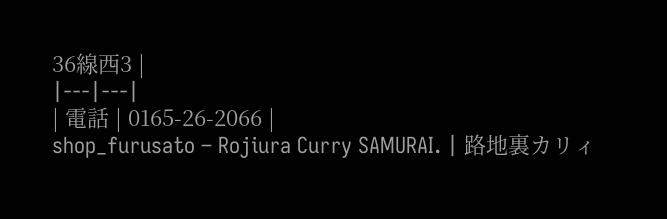36線西3 |
|---|---|
| 電話 | 0165-26-2066 |
shop_furusato – Rojiura Curry SAMURAI. | 路地裏カリィ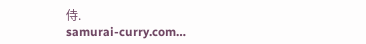侍.
samurai-curry.com…